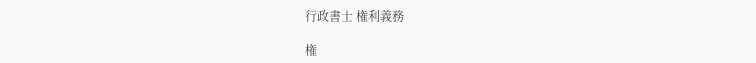行政書士 権利義務

権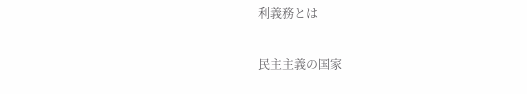利義務とは

民主主義の国家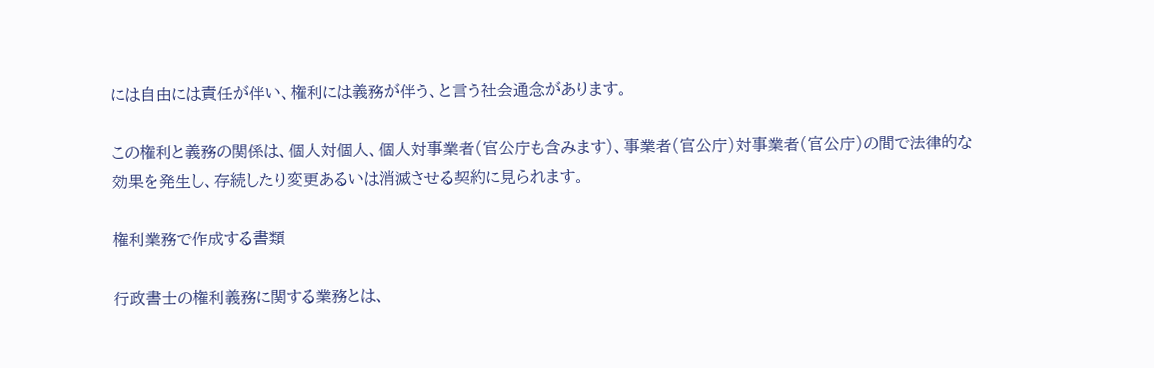には自由には責任が伴い、権利には義務が伴う、と言う社会通念があります。

この権利と義務の関係は、個人対個人、個人対事業者(官公庁も含みます)、事業者(官公庁)対事業者(官公庁)の間で法律的な効果を発生し、存続したり変更あるいは消滅させる契約に見られます。

権利業務で作成する書類

行政書士の権利義務に関する業務とは、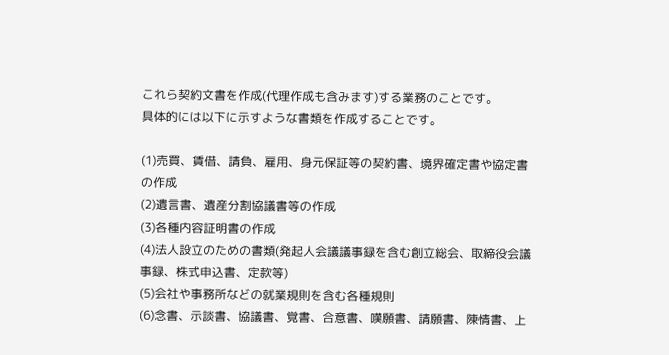これら契約文書を作成(代理作成も含みます)する業務のことです。
具体的には以下に示すような書類を作成することです。

(1)売買、賃借、請負、雇用、身元保証等の契約書、境界確定書や協定書の作成
(2)遺言書、遺産分割協議書等の作成
(3)各種内容証明書の作成
(4)法人設立のための書類(発起人会議議事録を含む創立総会、取締役会議事録、株式申込書、定款等)
(5)会社や事務所などの就業規則を含む各種規則
(6)念書、示談書、協議書、覚書、合意書、嘆願書、請願書、陳情書、上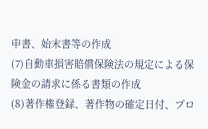申書、始末書等の作成
(7)自動車損害賠償保険法の規定による保険金の請求に係る書類の作成
(8)著作権登録、著作物の確定日付、プロ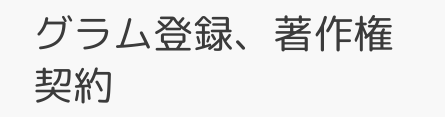グラム登録、著作権契約